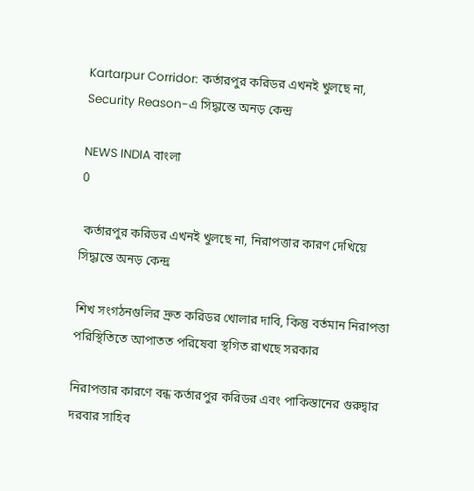Kartarpur Corridor: কর্তারপুর করিডর এখনই খুলছে না, Security Reason-এ সিদ্ধান্তে অনড় কেন্দ্র

NEWS INDIA বাংলা
0

 কর্তারপুর করিডর এখনই খুলছে না, নিরাপত্তার কারণ দেখিয়ে সিদ্ধান্তে অনড় কেন্দ্র

শিখ সংগঠনগুলির দ্রুত করিডর খোলার দাবি, কিন্তু বর্তমান নিরাপত্তা পরিস্থিতিতে আপাতত পরিষেবা স্থগিত রাখছে সরকার

নিরাপত্তার কারণে বন্ধ কর্তারপুর করিডর এবং পাকিস্তানের গুরুদ্বার দরবার সাহিব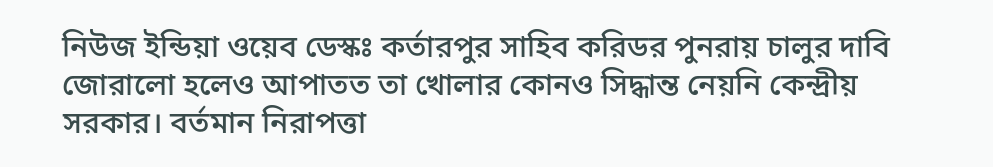নিউজ ইন্ডিয়া ওয়েব ডেস্কঃ কর্তারপুর সাহিব করিডর পুনরায় চালুর দাবি জোরালো হলেও আপাতত তা খোলার কোনও সিদ্ধান্ত নেয়নি কেন্দ্রীয় সরকার। বর্তমান নিরাপত্তা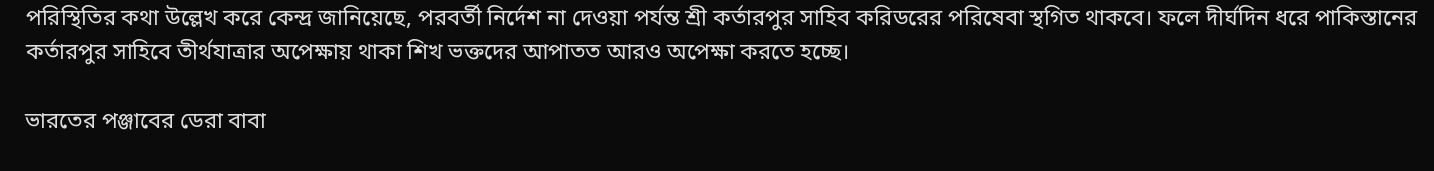পরিস্থিতির কথা উল্লেখ করে কেন্দ্র জানিয়েছে, পরবর্তী নির্দেশ না দেওয়া পর্যন্ত শ্রী কর্তারপুর সাহিব করিডরের পরিষেবা স্থগিত থাকবে। ফলে দীর্ঘদিন ধরে পাকিস্তানের কর্তারপুর সাহিবে তীর্থযাত্রার অপেক্ষায় থাকা শিখ ভক্তদের আপাতত আরও অপেক্ষা করতে হচ্ছে।

ভারতের পঞ্জাবের ডেরা বাবা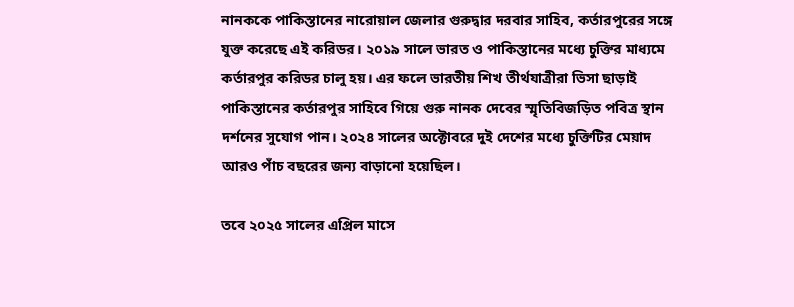নানককে পাকিস্তানের নারোয়াল জেলার গুরুদ্বার দরবার সাহিব, কর্তারপুরের সঙ্গে যুক্ত করেছে এই করিডর। ২০১৯ সালে ভারত ও পাকিস্তানের মধ্যে চুক্তির মাধ্যমে কর্তারপুর করিডর চালু হয়। এর ফলে ভারতীয় শিখ তীর্থযাত্রীরা ভিসা ছাড়াই পাকিস্তানের কর্তারপুর সাহিবে গিয়ে গুরু নানক দেবের স্মৃতিবিজড়িত পবিত্র স্থান দর্শনের সুযোগ পান। ২০২৪ সালের অক্টোবরে দুই দেশের মধ্যে চুক্তিটির মেয়াদ আরও পাঁচ বছরের জন্য বাড়ানো হয়েছিল।

তবে ২০২৫ সালের এপ্রিল মাসে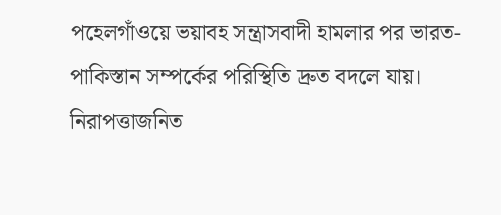পহেলগাঁওয়ে ভয়াবহ সন্ত্রাসবাদী হামলার পর ভারত-পাকিস্তান সম্পর্কের পরিস্থিতি দ্রুত বদলে যায়। নিরাপত্তাজনিত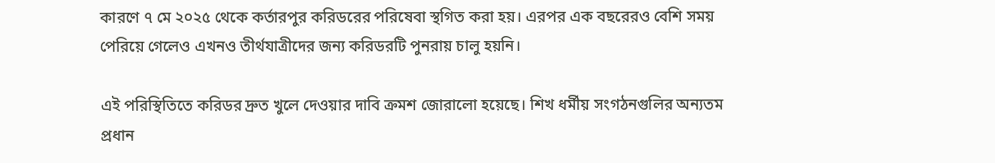কারণে ৭ মে ২০২৫ থেকে কর্তারপুর করিডরের পরিষেবা স্থগিত করা হয়। এরপর এক বছরেরও বেশি সময় পেরিয়ে গেলেও এখনও তীর্থযাত্রীদের জন্য করিডরটি পুনরায় চালু হয়নি।

এই পরিস্থিতিতে করিডর দ্রুত খুলে দেওয়ার দাবি ক্রমশ জোরালো হয়েছে। শিখ ধর্মীয় সংগঠনগুলির অন্যতম প্রধান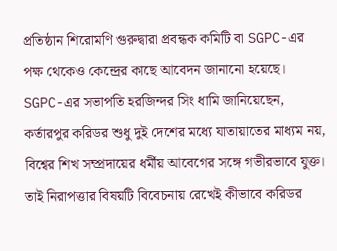প্রতিষ্ঠান শিরোমণি গুরুদ্বারা প্রবন্ধক কমিটি বা SGPC-এর পক্ষ থেকেও কেন্দ্রের কাছে আবেদন জানানো হয়েছে। SGPC-এর সভাপতি হরজিন্দর সিং ধামি জানিয়েছেন, কর্তারপুর করিডর শুধু দুই দেশের মধ্যে যাতায়াতের মাধ্যম নয়, বিশ্বের শিখ সম্প্রদায়ের ধর্মীয় আবেগের সঙ্গে গভীরভাবে যুক্ত। তাই নিরাপত্তার বিষয়টি বিবেচনায় রেখেই কীভাবে করিডর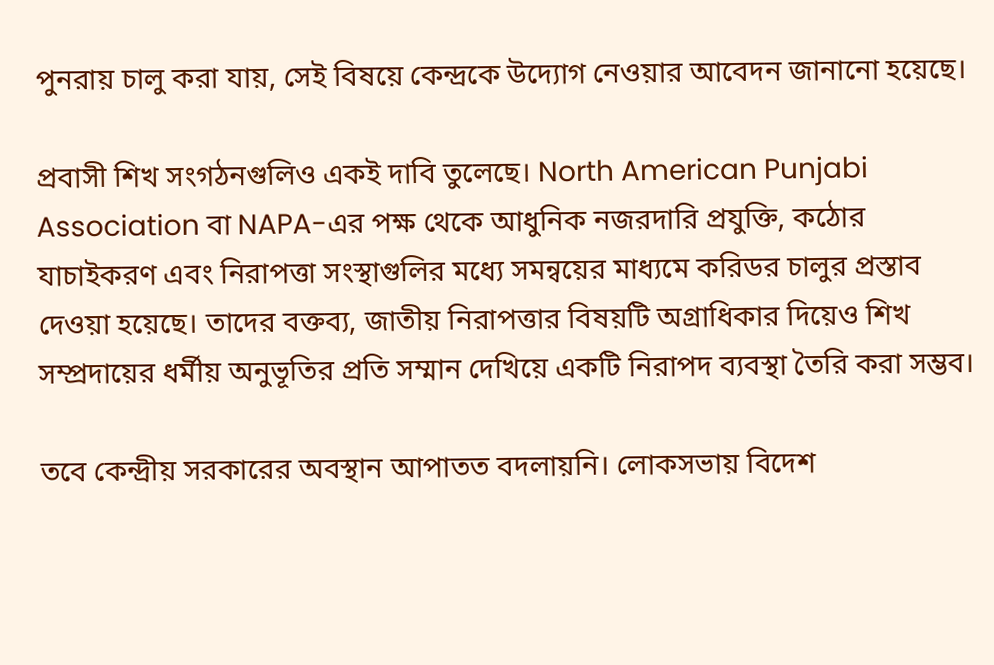পুনরায় চালু করা যায়, সেই বিষয়ে কেন্দ্রকে উদ্যোগ নেওয়ার আবেদন জানানো হয়েছে।

প্রবাসী শিখ সংগঠনগুলিও একই দাবি তুলেছে। North American Punjabi Association বা NAPA-এর পক্ষ থেকে আধুনিক নজরদারি প্রযুক্তি, কঠোর যাচাইকরণ এবং নিরাপত্তা সংস্থাগুলির মধ্যে সমন্বয়ের মাধ্যমে করিডর চালুর প্রস্তাব দেওয়া হয়েছে। তাদের বক্তব্য, জাতীয় নিরাপত্তার বিষয়টি অগ্রাধিকার দিয়েও শিখ সম্প্রদায়ের ধর্মীয় অনুভূতির প্রতি সম্মান দেখিয়ে একটি নিরাপদ ব্যবস্থা তৈরি করা সম্ভব।

তবে কেন্দ্রীয় সরকারের অবস্থান আপাতত বদলায়নি। লোকসভায় বিদেশ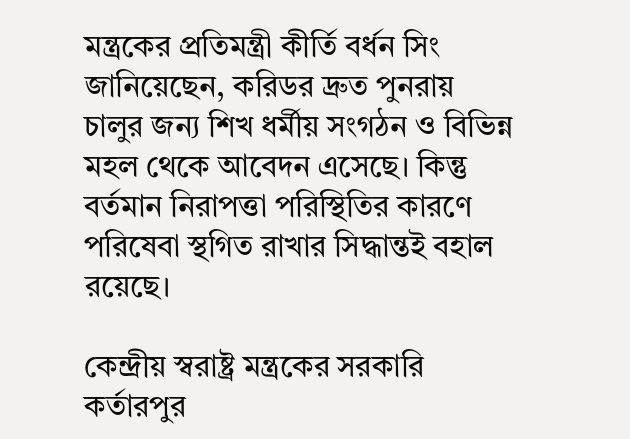মন্ত্রকের প্রতিমন্ত্রী কীর্তি বর্ধন সিং জানিয়েছেন, করিডর দ্রুত পুনরায় চালুর জন্য শিখ ধর্মীয় সংগঠন ও বিভিন্ন মহল থেকে আবেদন এসেছে। কিন্তু বর্তমান নিরাপত্তা পরিস্থিতির কারণে পরিষেবা স্থগিত রাখার সিদ্ধান্তই বহাল রয়েছে।

কেন্দ্রীয় স্বরাষ্ট্র মন্ত্রকের সরকারি কর্তারপুর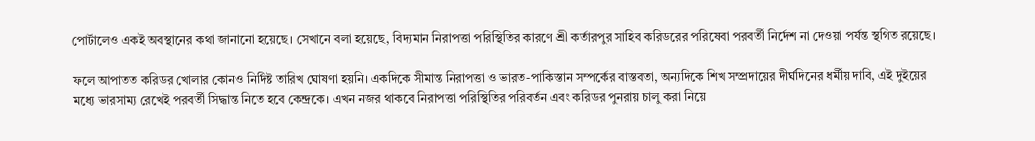পোর্টালেও একই অবস্থানের কথা জানানো হয়েছে। সেখানে বলা হয়েছে, বিদ্যমান নিরাপত্তা পরিস্থিতির কারণে শ্রী কর্তারপুর সাহিব করিডরের পরিষেবা পরবর্তী নির্দেশ না দেওয়া পর্যন্ত স্থগিত রয়েছে।

ফলে আপাতত করিডর খোলার কোনও নির্দিষ্ট তারিখ ঘোষণা হয়নি। একদিকে সীমান্ত নিরাপত্তা ও ভারত-পাকিস্তান সম্পর্কের বাস্তবতা, অন্যদিকে শিখ সম্প্রদায়ের দীর্ঘদিনের ধর্মীয় দাবি, এই দুইয়ের মধ্যে ভারসাম্য রেখেই পরবর্তী সিদ্ধান্ত নিতে হবে কেন্দ্রকে। এখন নজর থাকবে নিরাপত্তা পরিস্থিতির পরিবর্তন এবং করিডর পুনরায় চালু করা নিয়ে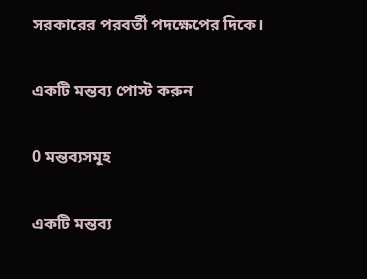সরকারের পরবর্তী পদক্ষেপের দিকে।

একটি মন্তব্য পোস্ট করুন

0 মন্তব্যসমূহ

একটি মন্তব্য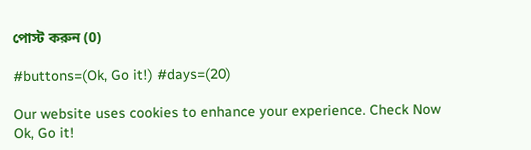পোস্ট করুন (0)

#buttons=(Ok, Go it!) #days=(20)

Our website uses cookies to enhance your experience. Check Now
Ok, Go it!